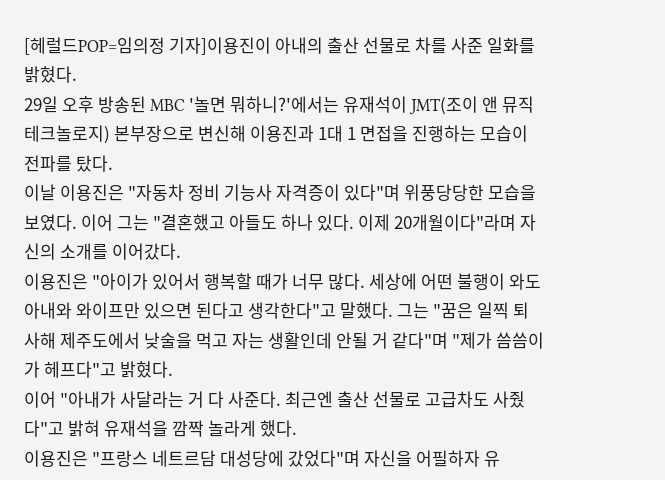[헤럴드POP=임의정 기자]이용진이 아내의 출산 선물로 차를 사준 일화를 밝혔다.
29일 오후 방송된 MBC '놀면 뭐하니?'에서는 유재석이 JMT(조이 앤 뮤직 테크놀로지) 본부장으로 변신해 이용진과 1대 1 면접을 진행하는 모습이 전파를 탔다.
이날 이용진은 "자동차 정비 기능사 자격증이 있다"며 위풍당당한 모습을 보였다. 이어 그는 "결혼했고 아들도 하나 있다. 이제 20개월이다"라며 자신의 소개를 이어갔다.
이용진은 "아이가 있어서 행복할 때가 너무 많다. 세상에 어떤 불행이 와도 아내와 와이프만 있으면 된다고 생각한다"고 말했다. 그는 "꿈은 일찍 퇴사해 제주도에서 낮술을 먹고 자는 생활인데 안될 거 같다"며 "제가 씀씀이가 헤프다"고 밝혔다.
이어 "아내가 사달라는 거 다 사준다. 최근엔 출산 선물로 고급차도 사줬다"고 밝혀 유재석을 깜짝 놀라게 했다.
이용진은 "프랑스 네트르담 대성당에 갔었다"며 자신을 어필하자 유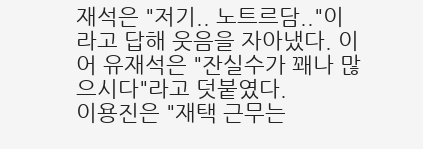재석은 "저기.. 노트르담.."이라고 답해 웃음을 자아냈다. 이어 유재석은 "잔실수가 꽤나 많으시다"라고 덧붙였다.
이용진은 "재택 근무는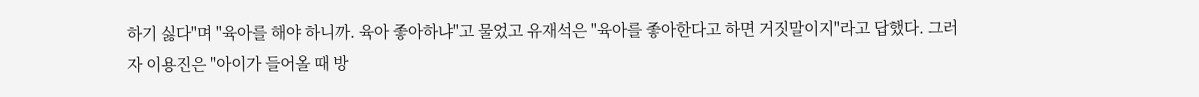하기 싫다"며 "육아를 해야 하니까. 육아 좋아하냐"고 물었고 유재석은 "육아를 좋아한다고 하면 거짓말이지"라고 답했다. 그러자 이용진은 "아이가 들어올 때 방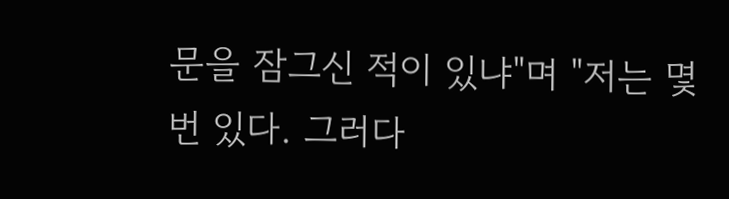문을 잠그신 적이 있냐"며 "저는 몇 번 있다. 그러다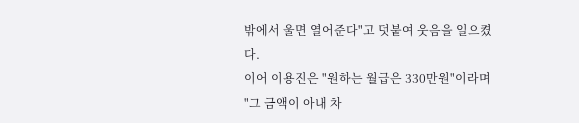밖에서 울면 열어준다"고 덧붙여 웃음을 일으켰다.
이어 이용진은 "원하는 월급은 330만원"이라며 "그 금액이 아내 차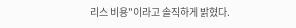리스 비용"이라고 솔직하게 밝혔다.